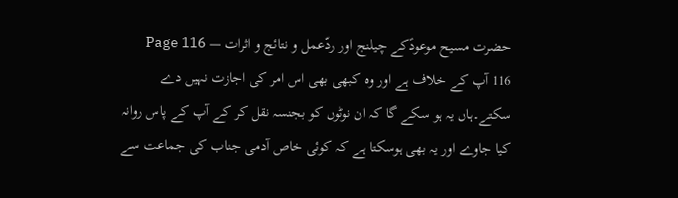حضرت مسیح موعودؑکے چیلنج اور ردّعمل و نتائج و اثرات — Page 116
116 آپ کے خلاف ہے اور وہ کبھی بھی اس امر کی اجازت نہیں دے سکتے۔ہاں یہ ہو سکے گا کہ ان نوٹوں کو بجنسہ نقل کر کے آپ کے پاس روانہ کیا جاوے اور یہ بھی ہوسکتا ہے کہ کوئی خاص آدمی جناب کی جماعت سے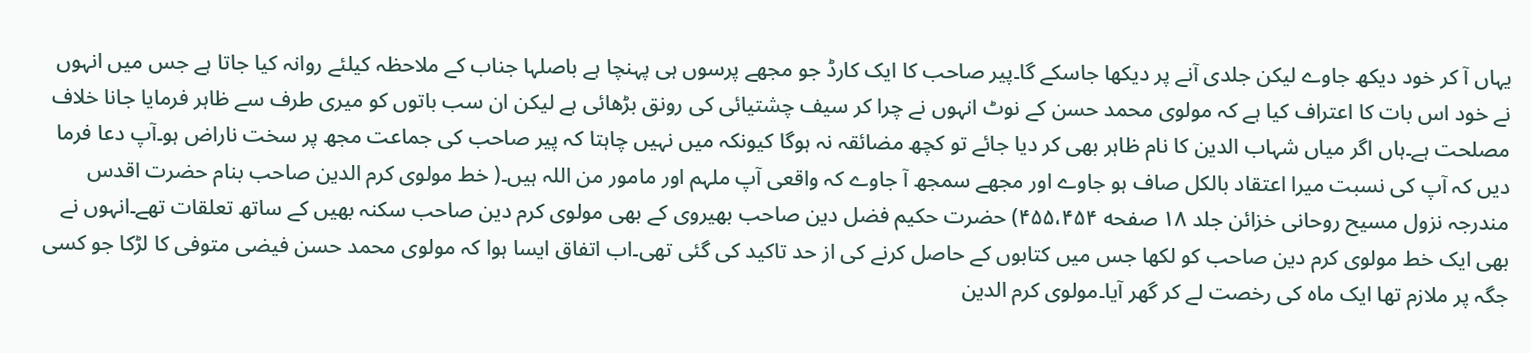یہاں آ کر خود دیکھ جاوے لیکن جلدی آنے پر دیکھا جاسکے گا۔پیر صاحب کا ایک کارڈ جو مجھے پرسوں ہی پہنچا ہے باصلہا جناب کے ملاحظہ کیلئے روانہ کیا جاتا ہے جس میں انہوں نے خود اس بات کا اعتراف کیا ہے کہ مولوی محمد حسن کے نوٹ انہوں نے چرا کر سیف چشتیائی کی رونق بڑھائی ہے لیکن ان سب باتوں کو میری طرف سے ظاہر فرمایا جانا خلاف مصلحت ہے۔ہاں اگر میاں شہاب الدین کا نام ظاہر بھی کر دیا جائے تو کچھ مضائقہ نہ ہوگا کیونکہ میں نہیں چاہتا کہ پیر صاحب کی جماعت مجھ پر سخت ناراض ہو۔آپ دعا فرما دیں کہ آپ کی نسبت میرا اعتقاد بالکل صاف ہو جاوے اور مجھے سمجھ آ جاوے کہ واقعی آپ ملہم اور مامور من اللہ ہیں۔( خط مولوی کرم الدین صاحب بنام حضرت اقدس مندرجہ نزول مسیح روحانی خزائن جلد ۱۸ صفحه ۴۵۵،۴۵۴) حضرت حکیم فضل دین صاحب بھیروی کے بھی مولوی کرم دین صاحب سکنہ بھیں کے ساتھ تعلقات تھے۔انہوں نے بھی ایک خط مولوی کرم دین صاحب کو لکھا جس میں کتابوں کے حاصل کرنے کی از حد تاکید کی گئی تھی۔اب اتفاق ایسا ہوا کہ مولوی محمد حسن فیضی متوفی کا لڑکا جو کسی جگہ پر ملازم تھا ایک ماہ کی رخصت لے کر گھر آیا۔مولوی کرم الدین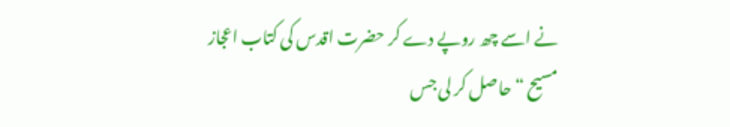نے اسے چھ روپے دے کر حضرت اقدس کی کتاب اعجاز مسیح “ حاصل کر لی جس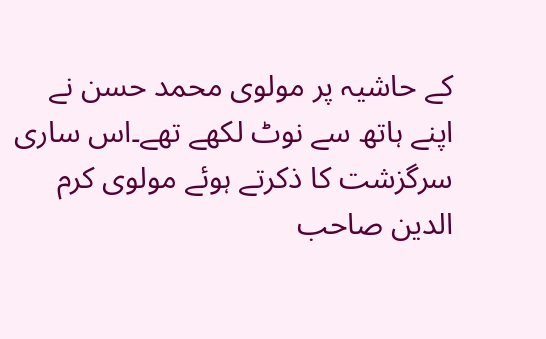کے حاشیہ پر مولوی محمد حسن نے اپنے ہاتھ سے نوٹ لکھے تھے۔اس ساری سرگزشت کا ذکرتے ہوئے مولوی کرم الدین صاحب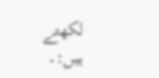لکھتے ہیں:۔